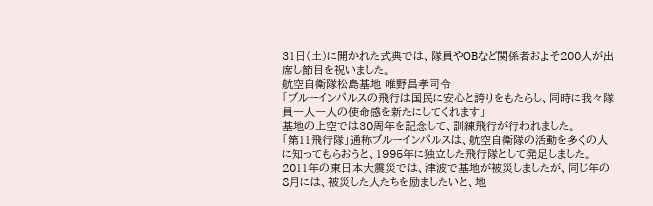31日(土)に開かれた式典では、隊員やOBなど関係者およそ200人が出席し節目を祝いました。
航空自衛隊松島基地 唯野昌孝司令
「ブルーインパルスの飛行は国民に安心と誇りをもたらし、同時に我々隊員一人一人の使命感を新たにしてくれます」
基地の上空では30周年を記念して、訓練飛行が行われました。
「第11飛行隊」通称ブルーインパルスは、航空自衛隊の活動を多くの人に知ってもらおうと、1995年に独立した飛行隊として発足しました。
2011年の東日本大震災では、津波で基地が被災しましたが、同じ年の8月には、被災した人たちを励ましたいと、地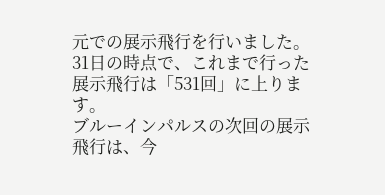元での展示飛行を行いました。
31日の時点で、これまで行った展示飛行は「531回」に上ります。
ブルーインパルスの次回の展示飛行は、今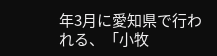年3月に愛知県で行われる、「小牧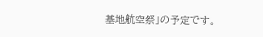基地航空祭」の予定です。